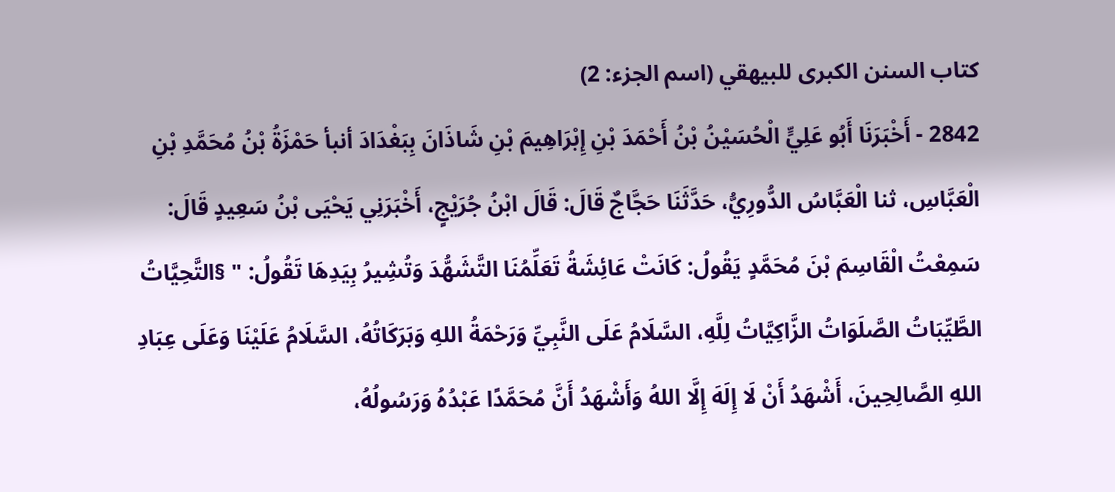كتاب السنن الكبرى للبيهقي (اسم الجزء: 2)
2842 - أَخْبَرَنَا أَبُو عَلِيٍّ الْحُسَيْنُ بْنُ أَحْمَدَ بْنِ إِبْرَاهِيمَ بْنِ شَاذَانَ بِبَغْدَادَ أنبأ حَمْزَةُ بْنُ مُحَمَّدِ بْنِ الْعَبَّاسِ، ثنا الْعَبَّاسُ الدُّورِيُّ، حَدَّثَنَا حَجَّاجٌ قَالَ: قَالَ ابْنُ جُرَيْجٍ، أَخْبَرَنِي يَحْيَى بْنُ سَعِيدٍ قَالَ: سَمِعْتُ الْقَاسِمَ بْنَ مُحَمَّدٍ يَقُولُ: كَانَتْ عَائِشَةُ تَعَلِّمُنَا التَّشَهُّدَ وَتُشِيرُ بِيَدِهَا تَقُولُ: " §التَّحِيَّاتُ الطَّيِّبَاتُ الصَّلَوَاتُ الزَّاكِيَّاتُ لِلَّهِ، السَّلَامُ عَلَى النَّبِيِّ وَرَحْمَةُ اللهِ وَبَرَكَاتُهُ، السَّلَامُ عَلَيْنَا وَعَلَى عِبَادِ اللهِ الصَّالِحِينَ، أَشْهَدُ أَنْ لَا إِلَهَ إِلَّا اللهُ وَأَشْهَدُ أَنَّ مُحَمَّدًا عَبْدُهُ وَرَسُولُهُ،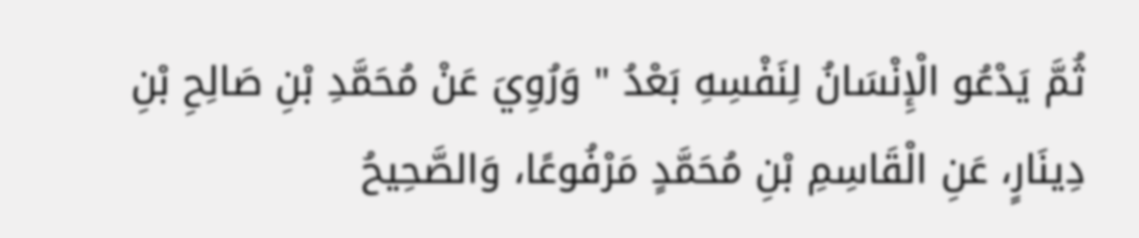ثُمَّ يَدْعُو الْإِنْسَانُ لِنَفْسِهِ بَعْدُ " وَرُوِيَ عَنْ مُحَمَّدِ بْنِ صَالِحِ بْنِ دِينَارٍ، عَنِ الْقَاسِمِ بْنِ مُحَمَّدٍ مَرْفُوعًا، وَالصَّحِيحُ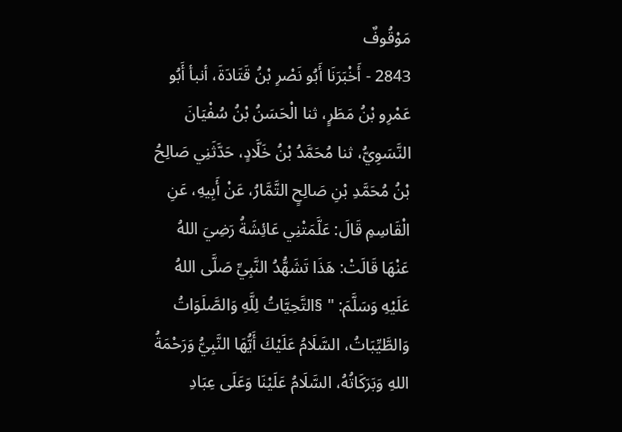مَوْقُوفٌ
2843 - أَخْبَرَنَا أَبُو نَصْرِ بْنُ قَتَادَةَ، أنبأ أَبُو عَمْرِو بْنُ مَطَرٍ، ثنا الْحَسَنُ بْنُ سُفْيَانَ النَّسَوِيُّ، ثنا مُحَمَّدُ بْنُ خَلَّادٍ، حَدَّثَنِي صَالِحُ بْنُ مُحَمَّدِ بْنِ صَالِحٍ التَّمَّارُ، عَنْ أَبِيهِ، عَنِ الْقَاسِمِ قَالَ: عَلَّمَتْنِي عَائِشَةُ رَضِيَ اللهُ عَنْهَا قَالَتْ: هَذَا تَشَهُّدُ النَّبِيِّ صَلَّى اللهُ عَلَيْهِ وَسَلَّمَ: " §التَّحِيَّاتُ لِلَّهِ وَالصَّلَوَاتُ وَالطَّيِّبَاتُ، السَّلَامُ عَلَيْكَ أَيُّهَا النَّبِيُّ وَرَحْمَةُ اللهِ وَبَرَكَاتُهُ، السَّلَامُ عَلَيْنَا وَعَلَى عِبَادِ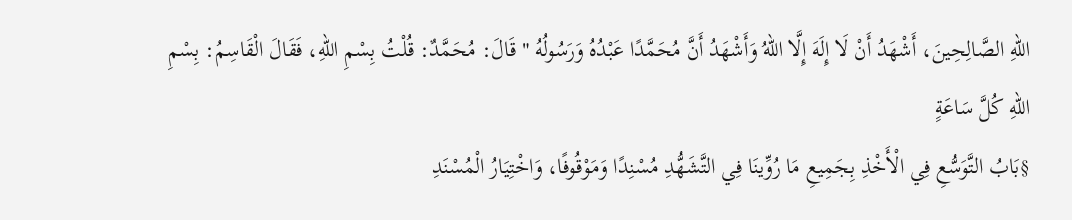اللهِ الصَّالِحِينَ، أَشْهَدُ أَنْ لَا إِلَهَ إِلَّا اللهُ وَأَشْهَدُ أَنَّ مُحَمَّدًا عَبْدُهُ وَرَسُولُهُ " قَالَ: مُحَمَّدٌ: قُلْتُ بِسْمِ اللهِ، فَقَالَ الْقَاسِمُ: بِسْمِ اللهِ كُلَّ سَاعَةٍ
§بَابُ التَّوَسُّعِ فِي الْأَخْذِ بِجَمِيعِ مَا رُوِّينَا فِي التَّشَهُّدِ مُسْنِدًا وَمَوْقُوفًا، وَاخْتِيَارُ الْمُسْنَدِ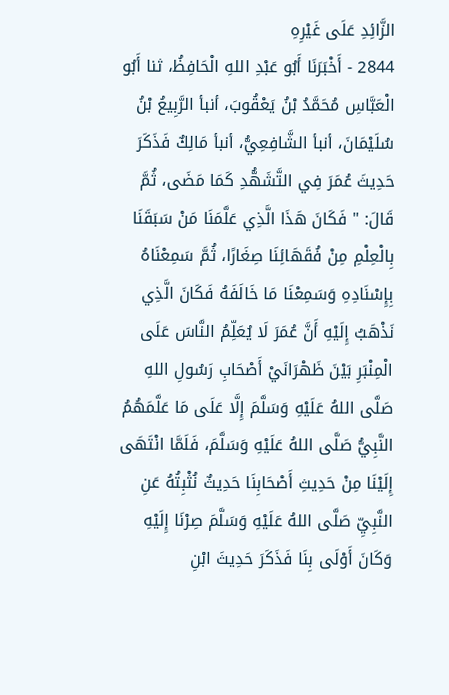الزَّائِدِ عَلَى غَيْرِهِ
2844 - أَخْبَرَنَا أَبُو عَبْدِ اللهِ الْحَافِظُ، ثنا أَبُو الْعَبَّاسِ مُحَمَّدُ بْنُ يَعْقُوبَ، أنبأ الرَّبِيعُ بْنُ سُلَيْمَانَ، أنبأ الشَّافِعِيُّ، أنبأ مَالِكٌ فَذَكَرَ حَدِيثَ عُمَرَ فِي التَّشَهُّدِ كَمَا مَضَى، ثُمَّ قَالَ: " فَكَانَ هَذَا الَّذِي عَلَّمَنَا مَنْ سَبَقَنَا بِالْعِلْمِ مِنْ فُقَهَائِنَا صِغَارًا، ثُمَّ سَمِعْنَاهُ بِإِسْنَادِهِ وَسَمِعْنَا مَا خَالَفَهُ فَكَانَ الَّذِي نَذْهَبُ إِلَيْهِ أَنَّ عُمَرَ لَا يُعَلِّمُ النَّاسَ عَلَى الْمِنْبَرِ بَيْنَ ظَهْرَانَيْ أَصْحَابِ رَسُولِ اللهِ صَلَّى اللهُ عَلَيْهِ وَسَلَّمَ إِلَّا عَلَى مَا عَلَّمَهُمُ النَّبِيُّ صَلَّى اللهُ عَلَيْهِ وَسَلَّمَ، فَلَمَّا انْتَهَى إِلَيْنَا مِنْ حَدِيثِ أَصْحَابِنَا حَدِيثٌ نُثْبِتُهُ عَنِ النَّبِيِّ صَلَّى اللهُ عَلَيْهِ وَسَلَّمَ صِرْنَا إِلَيْهِ وَكَانَ أَوْلَى بِنَا فَذَكَرَ حَدِيثَ ابْنِ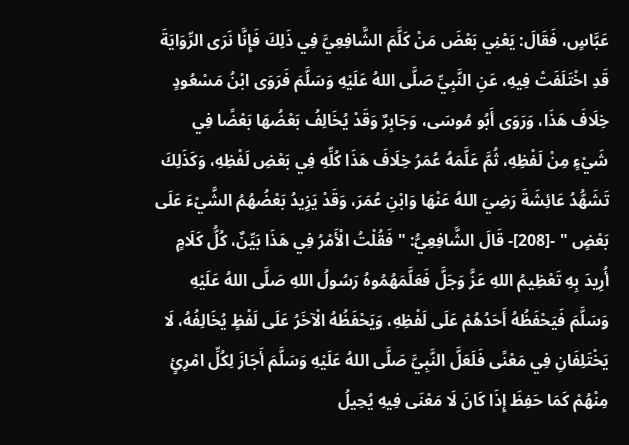عَبَّاسٍ، فَقَالَ: يَعْنِي بَعْضَ مَنْ كَلَّمَ الشَّافِعِيَّ فِي ذَلِكَ فَإِنَّا نَرَى الرِّوَايَةَ قَدِ اخْتَلَفَتْ فِيهِ، عَنِ النَّبِيِّ صَلَّى اللهُ عَلَيْهِ وَسَلَّمَ فَرَوَى ابْنُ مَسْعُودٍ خِلَافَ هَذَا، وَرَوَى أَبُو مُوسَى، وَجَابِرٌ وَقَدْ يُخَالِفُ بَعْضُهَا بَعْضًا فِي شَيْءٍ مِنْ لَفْظِهِ، ثُمَّ عَلَّمَهُ عُمَرُ خِلَافَ هَذَا كُلِّهِ فِي بَعْضِ لَفْظِهِ، وَكَذَلِكَ تَشَهُّدُ عَائِشَةَ رَضِيَ اللهُ عَنْهَا وَابْنِ عُمَرَ، وَقَدْ يَزِيدُ بَعْضُهُمُ الشَّيْءَ عَلَى بَعْضٍ " -[208]- قَالَ الشَّافِعِيُّ: " فَقُلْتُ الْأَمْرُ فِي هَذَا بَيِّنٌ، كُلُّ كَلَامٍ أُرِيدَ بِهِ تَعْظِيمُ اللهِ عَزَّ وَجَلَّ فَعَلَّمَهُمُوهُ رَسُولُ اللهِ صَلَّى اللهُ عَلَيْهِ وَسَلَّمَ فَيَحْفَظُهُ أَحَدُهُمْ عَلَى لَفْظِهِ، وَيَحْفَظُهُ الْآخَرُ عَلَى لَفْظٍ يُخَالِفُهُ، لَا يَخْتَلِفَانِ فِي مَعْنًى فَلَعَلَّ النَّبِيَّ صَلَّى اللهُ عَلَيْهِ وَسَلَّمَ أَجَازَ لِكُلِّ امْرِئٍ مِنْهُمْ كَمَا حَفِظَ إِذَا كَانَ لَا مَعْنَى فِيهِ يُحِيلُ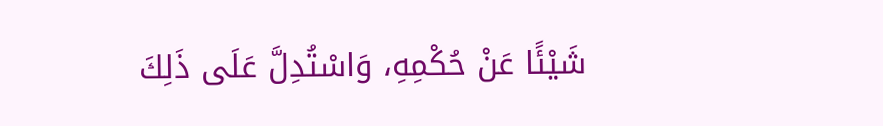شَيْئًا عَنْ حُكْمِهِ، وَاسْتُدِلَّ عَلَى ذَلِكَ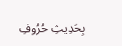بِحَدِيثِ حُرُوفِ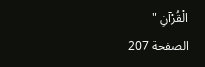الْقُرْآنِ "
الصفحة 207